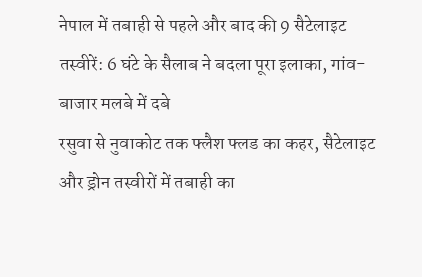नेपाल में तबाही से पहले और बाद की 9 सैटेलाइट तस्वीरें: 6 घंटे के सैलाब ने बदला पूरा इलाका, गांव-बाजार मलबे में दबे
रसुवा से नुवाकोट तक फ्लैश फ्लड का कहर, सैटेलाइट और ड्रोन तस्वीरों में तबाही का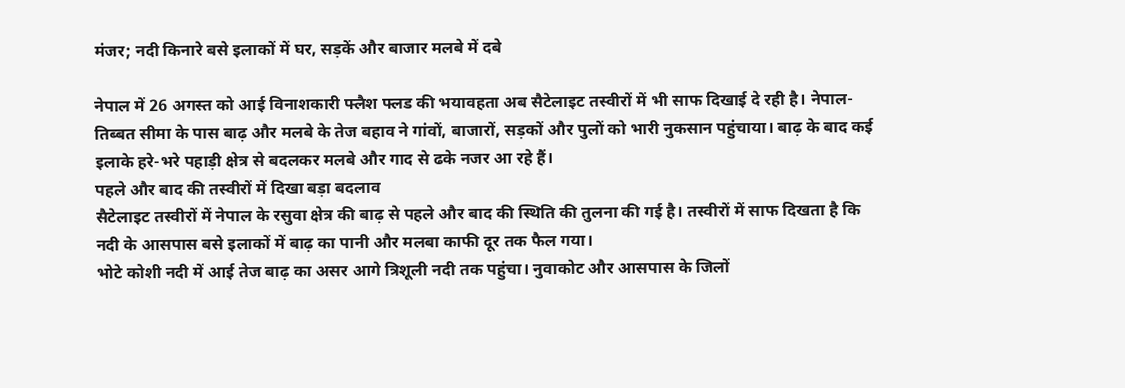मंजर; नदी किनारे बसे इलाकों में घर, सड़कें और बाजार मलबे में दबे

नेपाल में 26 अगस्त को आई विनाशकारी फ्लैश फ्लड की भयावहता अब सैटेलाइट तस्वीरों में भी साफ दिखाई दे रही है। नेपाल-तिब्बत सीमा के पास बाढ़ और मलबे के तेज बहाव ने गांवों, बाजारों, सड़कों और पुलों को भारी नुकसान पहुंचाया। बाढ़ के बाद कई इलाके हरे-भरे पहाड़ी क्षेत्र से बदलकर मलबे और गाद से ढके नजर आ रहे हैं।
पहले और बाद की तस्वीरों में दिखा बड़ा बदलाव
सैटेलाइट तस्वीरों में नेपाल के रसुवा क्षेत्र की बाढ़ से पहले और बाद की स्थिति की तुलना की गई है। तस्वीरों में साफ दिखता है कि नदी के आसपास बसे इलाकों में बाढ़ का पानी और मलबा काफी दूर तक फैल गया।
भोटे कोशी नदी में आई तेज बाढ़ का असर आगे त्रिशूली नदी तक पहुंचा। नुवाकोट और आसपास के जिलों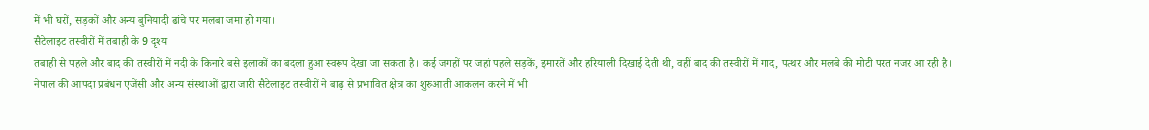में भी घरों, सड़कों और अन्य बुनियादी ढांचे पर मलबा जमा हो गया।
सैटेलाइट तस्वीरों में तबाही के 9 दृश्य
तबाही से पहले और बाद की तस्वीरों में नदी के किनारे बसे इलाकों का बदला हुआ स्वरूप देखा जा सकता है। कई जगहों पर जहां पहले सड़कें, इमारतें और हरियाली दिखाई देती थी, वहीं बाद की तस्वीरों में गाद, पत्थर और मलबे की मोटी परत नजर आ रही है।
नेपाल की आपदा प्रबंधन एजेंसी और अन्य संस्थाओं द्वारा जारी सैटेलाइट तस्वीरों ने बाढ़ से प्रभावित क्षेत्र का शुरुआती आकलन करने में भी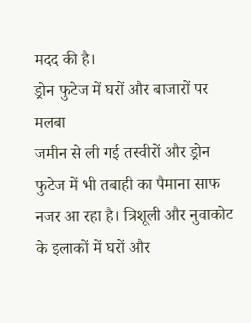मदद की है।
ड्रोन फुटेज में घरों और बाजारों पर मलबा
जमीन से ली गई तस्वीरों और ड्रोन फुटेज में भी तबाही का पैमाना साफ नजर आ रहा है। त्रिशूली और नुवाकोट के इलाकों में घरों और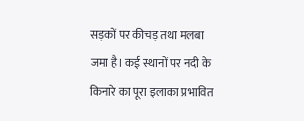सड़कों पर कीचड़ तथा मलबा जमा है। कई स्थानों पर नदी के किनारे का पूरा इलाका प्रभावित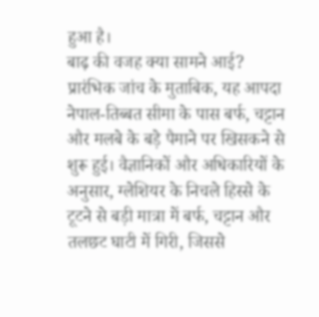हुआ है।
बाढ़ की वजह क्या सामने आई?
प्रारंभिक जांच के मुताबिक, यह आपदा नेपाल-तिब्बत सीमा के पास बर्फ, चट्टान और मलबे के बड़े पैमाने पर खिसकने से शुरू हुई। वैज्ञानिकों और अधिकारियों के अनुसार, ग्लेशियर के निचले हिस्से के टूटने से बड़ी मात्रा में बर्फ, चट्टान और तलछट घाटी में गिरी, जिससे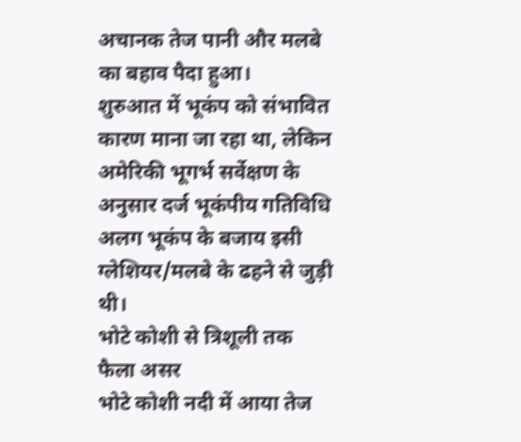अचानक तेज पानी और मलबे का बहाव पैदा हुआ।
शुरुआत में भूकंप को संभावित कारण माना जा रहा था, लेकिन अमेरिकी भूगर्भ सर्वेक्षण के अनुसार दर्ज भूकंपीय गतिविधि अलग भूकंप के बजाय इसी ग्लेशियर/मलबे के ढहने से जुड़ी थी।
भोटे कोशी से त्रिशूली तक फैला असर
भोटे कोशी नदी में आया तेज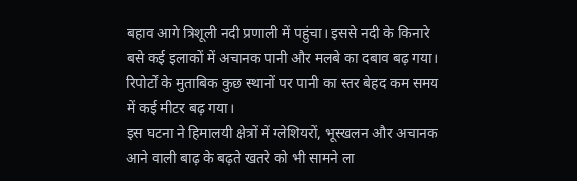बहाव आगे त्रिशूली नदी प्रणाली में पहुंचा। इससे नदी के किनारे बसे कई इलाकों में अचानक पानी और मलबे का दबाव बढ़ गया। रिपोर्टों के मुताबिक कुछ स्थानों पर पानी का स्तर बेहद कम समय में कई मीटर बढ़ गया।
इस घटना ने हिमालयी क्षेत्रों में ग्लेशियरों, भूस्खलन और अचानक आने वाली बाढ़ के बढ़ते खतरे को भी सामने ला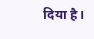दिया है।